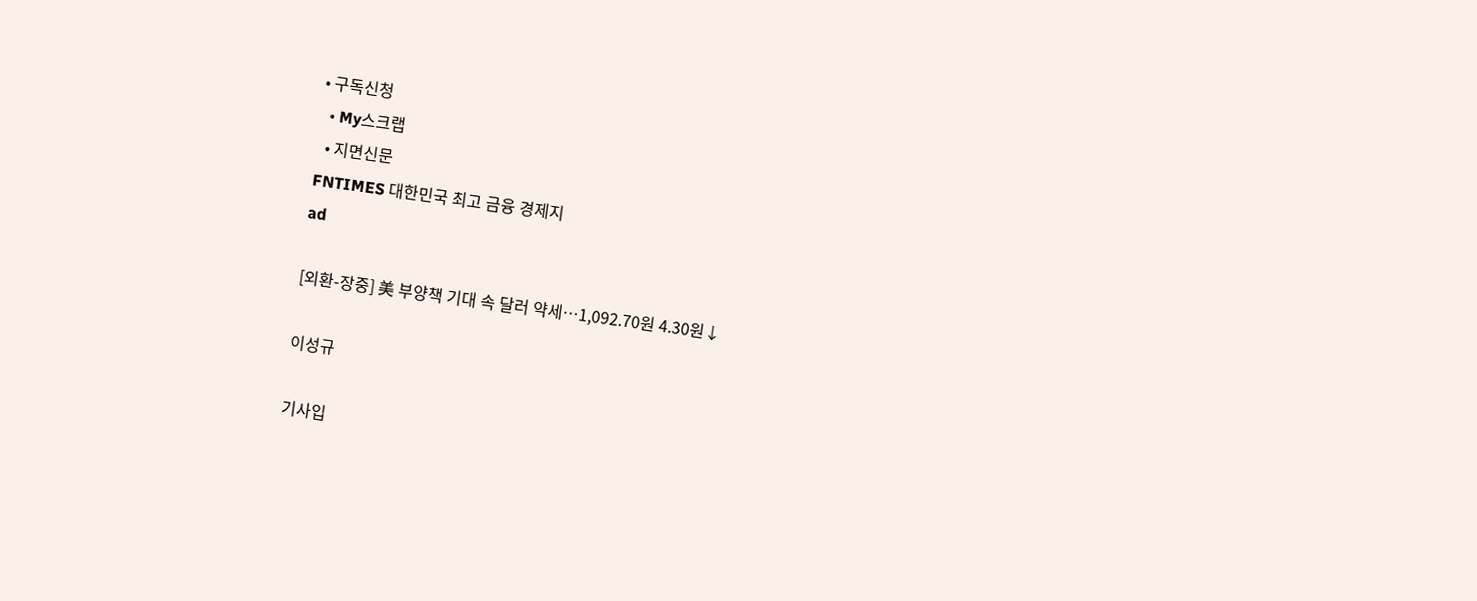• 구독신청
  • My스크랩
  • 지면신문
FNTIMES 대한민국 최고 금융 경제지
ad

[외환-장중] 美 부양책 기대 속 달러 약세…1,092.70원 4.30원↓

이성규

기사입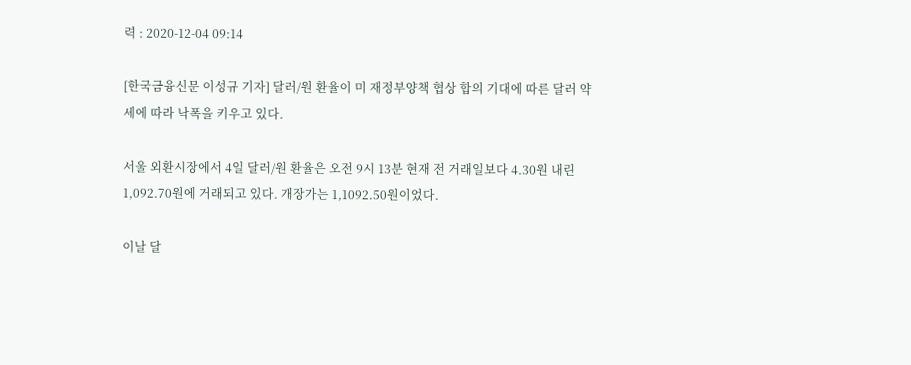력 : 2020-12-04 09:14

[한국금융신문 이성규 기자] 달러/원 환율이 미 재정부양책 협상 합의 기대에 따른 달러 약세에 따라 낙폭을 키우고 있다.

서울 외환시장에서 4일 달러/원 환율은 오전 9시 13분 현재 전 거래일보다 4.30원 내린 1,092.70원에 거래되고 있다. 개장가는 1,1092.50원이었다.

이날 달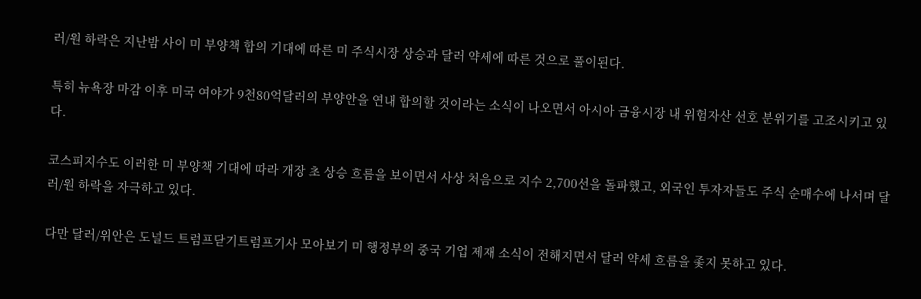러/원 하락은 지난밤 사이 미 부양책 합의 기대에 따른 미 주식시장 상승과 달러 약세에 따른 것으로 풀이된다.

특히 뉴욕장 마감 이후 미국 여야가 9천80억달러의 부양안을 연내 합의할 것이라는 소식이 나오면서 아시아 금융시장 내 위험자산 선호 분위기를 고조시키고 있다.

코스피지수도 이러한 미 부양책 기대에 따라 개장 초 상승 흐름을 보이면서 사상 처음으로 지수 2,700선을 돌파했고, 외국인 투자자들도 주식 순매수에 나서며 달러/원 하락을 자극하고 있다.

다만 달러/위안은 도널드 트럼프닫기트럼프기사 모아보기 미 행정부의 중국 기업 제재 소식이 전해지면서 달러 약세 흐름을 좇지 못하고 있다.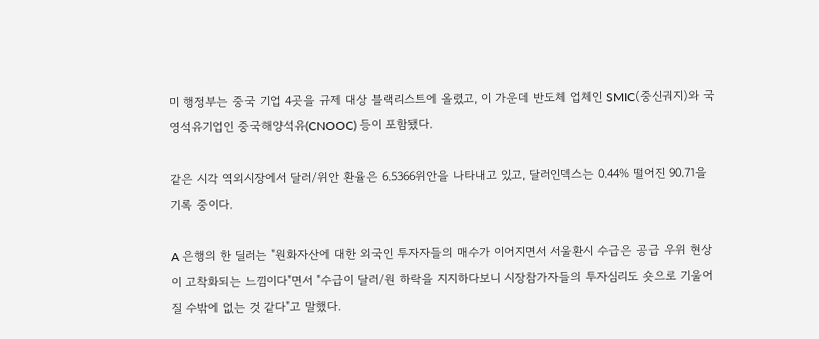미 행정부는 중국 기업 4곳을 규제 대상 블랙리스트에 올렸고, 이 가운데 반도체 업체인 SMIC(중신궈지)와 국영석유기업인 중국해양석유(CNOOC) 등이 포함됐다.

같은 시각 역외시장에서 달러/위안 환율은 6.5366위안을 나타내고 있고, 달러인덱스는 0.44% 떨어진 90.71을 기록 중이다.

A 은행의 한 딜러는 "원화자산에 대한 외국인 투자자들의 매수가 이어지면서 서울환시 수급은 공급 우위 현상이 고착화되는 느낌이다"면서 "수급이 달러/원 하락을 지지하다보니 시장참가자들의 투자심리도 숏으로 기울어질 수밖에 없는 것 같다"고 말했다.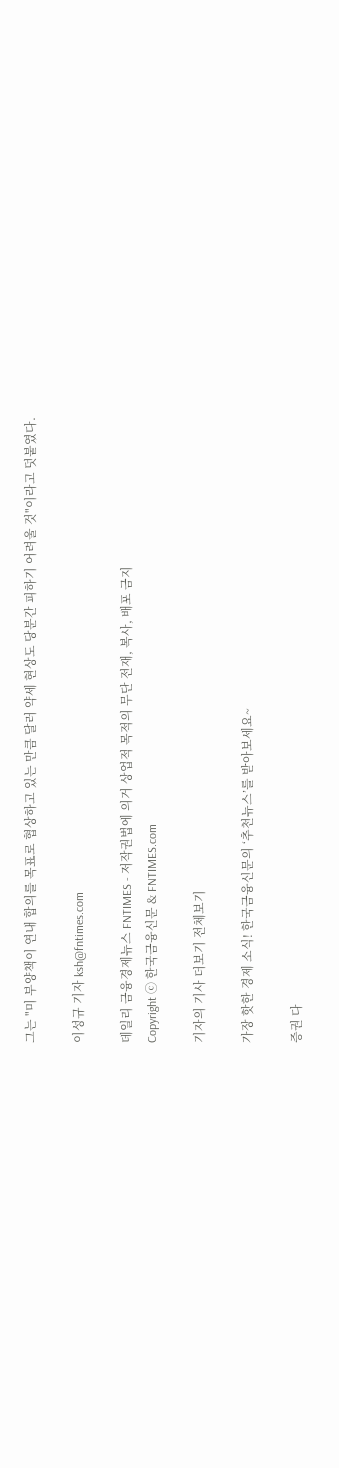그는 "미 부양책이 연내 합의를 목표로 협상하고 있는 만큼 달러 약세 현상도 당분간 피하기 어려울 것"이라고 덧붙였다.

이성규 기자 ksh@fntimes.com

데일리 금융경제뉴스 FNTIMES - 저작권법에 의거 상업적 목적의 무단 전재, 복사, 배포 금지
Copyright ⓒ 한국금융신문 & FNTIMES.com

기자의 기사 더보기 전체보기

가장 핫한 경제 소식! 한국금융신문의 ‘추천뉴스’를 받아보세요~

증권 다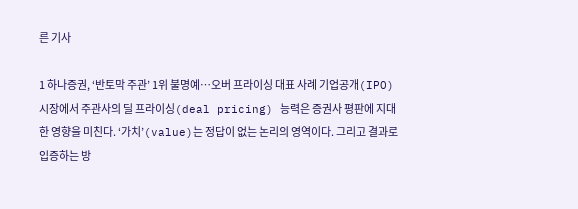른 기사

1 하나증권, ‘반토막 주관’ 1위 불명예…오버 프라이싱 대표 사례 기업공개(IPO) 시장에서 주관사의 딜 프라이싱(deal pricing) 능력은 증권사 평판에 지대한 영향을 미친다. ‘가치’(value)는 정답이 없는 논리의 영역이다. 그리고 결과로 입증하는 방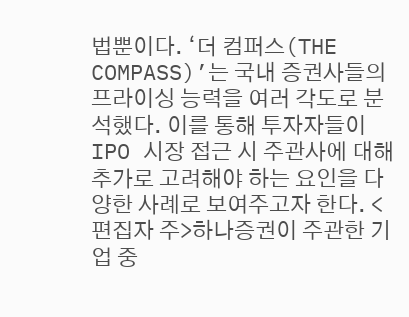법뿐이다. ‘더 컴퍼스(THE COMPASS)’는 국내 증권사들의 프라이싱 능력을 여러 각도로 분석했다. 이를 통해 투자자들이 IPO 시장 접근 시 주관사에 대해 추가로 고려해야 하는 요인을 다양한 사례로 보여주고자 한다. <편집자 주>하나증권이 주관한 기업 중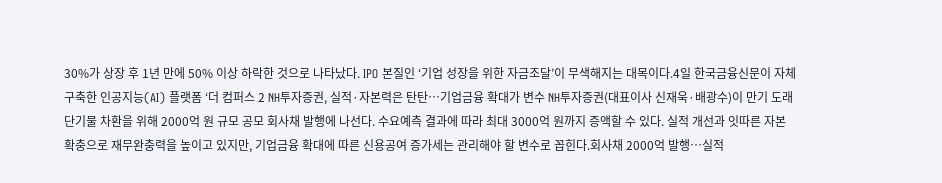30%가 상장 후 1년 만에 50% 이상 하락한 것으로 나타났다. IPO 본질인 ‘기업 성장을 위한 자금조달’이 무색해지는 대목이다.4일 한국금융신문이 자체 구축한 인공지능(AI) 플랫폼 ‘더 컴퍼스 2 NH투자증권, 실적·자본력은 탄탄…기업금융 확대가 변수 NH투자증권(대표이사 신재욱·배광수)이 만기 도래 단기물 차환을 위해 2000억 원 규모 공모 회사채 발행에 나선다. 수요예측 결과에 따라 최대 3000억 원까지 증액할 수 있다. 실적 개선과 잇따른 자본 확충으로 재무완충력을 높이고 있지만, 기업금융 확대에 따른 신용공여 증가세는 관리해야 할 변수로 꼽힌다.회사채 2000억 발행…실적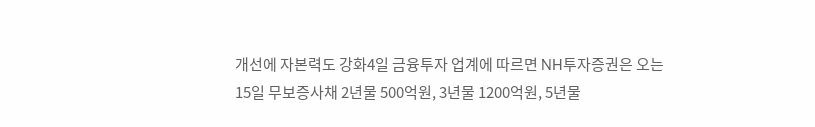개선에 자본력도 강화4일 금융투자 업계에 따르면 NH투자증권은 오는 15일 무보증사채 2년물 500억원, 3년물 1200억원, 5년물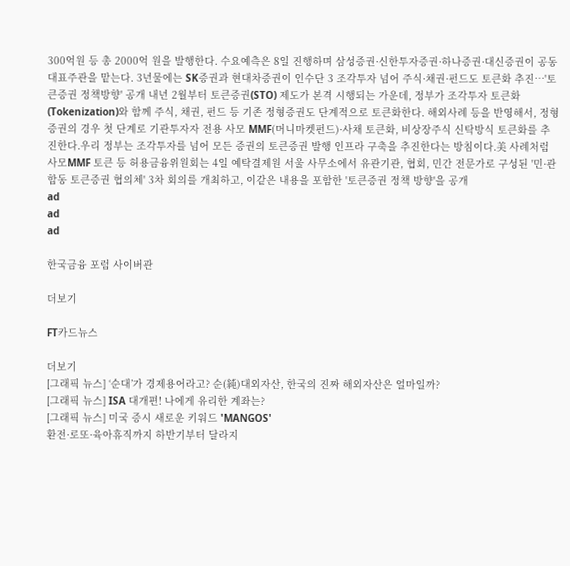300억원 등 총 2000억 원을 발행한다. 수요예측은 8일 진행하며 삼성증권·신한투자증권·하나증권·대신증권이 공동 대표주관을 맡는다. 3년물에는 SK증권과 현대차증권이 인수단 3 조각투자 넘어 주식·채권·펀드도 토큰화 추진…'토큰증권 정책방향' 공개 내년 2월부터 토큰증권(STO) 제도가 본격 시행되는 가운데, 정부가 조각투자 토큰화(Tokenization)와 함께 주식, 채권, 펀드 등 기존 정형증권도 단계적으로 토큰화한다. 해외사례 등을 반영해서, 정형증권의 경우 첫 단계로 기관투자자 전용 사모 MMF(머니마켓펀드)·사채 토큰화, 비상장주식 신탁방식 토큰화를 추진한다.우리 정부는 조각투자를 넘어 모든 증권의 토큰증권 발행 인프라 구축을 추진한다는 방침이다.美 사례처럼 사모MMF 토큰 등 허용금융위원회는 4일 예탁결제원 서울 사무소에서 유관기관, 협회, 민간 전문가로 구성된 '민·관 합동 토큰증권 협의체' 3차 회의를 개최하고, 이같은 내용을 포함한 '토큰증권 정책 방향'을 공개
ad
ad
ad

한국금융 포럼 사이버관

더보기

FT카드뉴스

더보기
[그래픽 뉴스] ‘순대’가 경제용어라고? 순(純)대외자산, 한국의 진짜 해외자산은 얼마일까?
[그래픽 뉴스] ISA 대개편! 나에게 유리한 계좌는?
[그래픽 뉴스] 미국 증시 새로운 키워드 'MANGOS'
환전·로또·육아휴직까지 하반기부터 달라지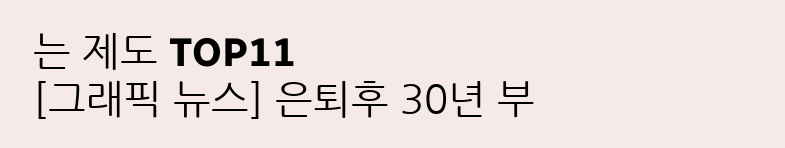는 제도 TOP11
[그래픽 뉴스] 은퇴후 30년 부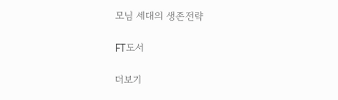모님 세대의 생존전략

FT도서

더보기